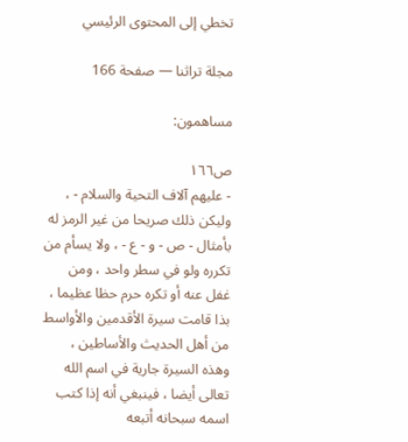تخطي إلى المحتوى الرئيسي

مجلة تراثنا — صفحة 166

مساهمون:

ص١٦٦
- عليهم آلاف التحية والسلام - ، وليكن ذلك صريحا من غير الرمز له بأمثال - ص - و - ع - ، ولا يسأم من تكرره ولو في سطر واحد ، ومن غفل عنه أو تكره حرم حظا عظيما ، بذا قامت سيرة الأقدمين والأواسط من أهل الحديث والأساطين ، وهذه السيرة جارية في اسم الله تعالى أيضا ، فينبغي أنه إذا كتب اسمه سبحانه أتبعه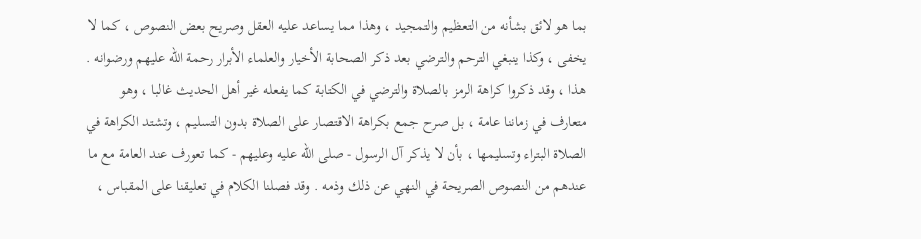بما هو لائق بشأنه من التعظيم والتمجيد ، وهذا مما يساعد عليه العقل وصريح بعض النصوص ، كما لا يخفى ، وكذا ينبغي الترحم والترضي بعد ذكر الصحابة الأخيار والعلماء الأبرار رحمة الله عليهم ورضوانه . هذا ، وقد ذكروا كراهة الرمز بالصلاة والترضي في الكتابة كما يفعله غير أهل الحديث غالبا ، وهو متعارف في زماننا عامة ، بل صرح جمع بكراهة الاقتصار على الصلاة بدون التسليم ، وتشتد الكراهة في الصلاة البتراء وتسليمها ، بأن لا يذكر آل الرسول - صلى الله عليه وعليهم - كما تعورف عند العامة مع ما عندهم من النصوص الصريحة في النهي عن ذلك وذمه . وقد فصلنا الكلام في تعليقنا على المقباس ،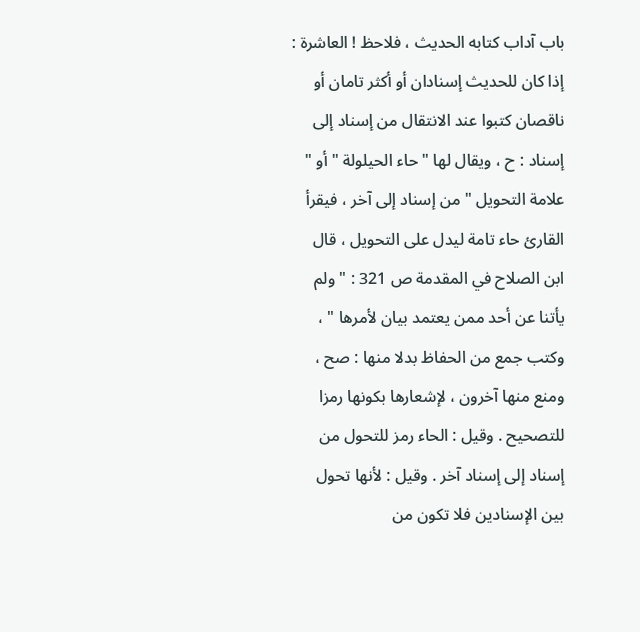باب آداب كتابه الحديث ، فلاحظ ! العاشرة : إذا كان للحديث إسنادان أو أكثر تامان أو ناقصان كتبوا عند الانتقال من إسناد إلى إسناد : ح ، ويقال لها " حاء الحيلولة " أو " علامة التحويل " من إسناد إلى آخر ، فيقرأ القارئ حاء تامة ليدل على التحويل ، قال ابن الصلاح في المقدمة ص 321 : " ولم يأتنا عن أحد ممن يعتمد بيان لأمرها " ، وكتب جمع من الحفاظ بدلا منها : صح ، ومنع منها آخرون ، لإشعارها بكونها رمزا للتصحيح . وقيل : الحاء رمز للتحول من إسناد إلى إسناد آخر . وقيل : لأنها تحول بين الإسنادين فلا تكون من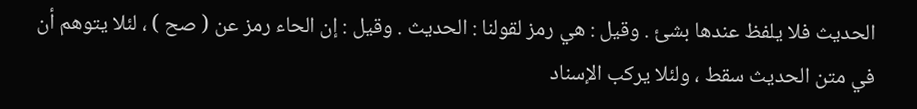الحديث فلا يلفظ عندها بشئ . وقيل : هي رمز لقولنا : الحديث . وقيل : إن الحاء رمز عن ( صح ) ، لئلا يتوهم أن في متن الحديث سقط ، ولئلا يركب الإسناد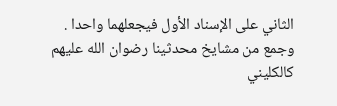الثاني على الإسناد الأول فيجعلهما واحدا . وجمع من مشايخ محدثينا رضوان الله عليهم كالكليني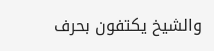والشيخ يكتفون بحرف